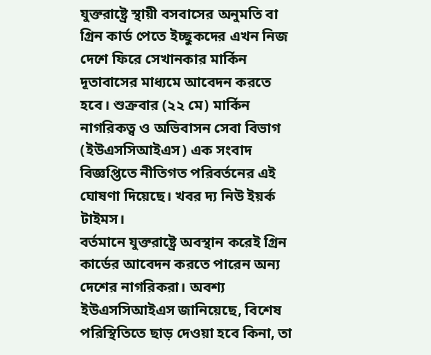যুক্তরাষ্ট্রে স্থায়ী বসবাসের অনুমতি বা গ্রিন কার্ড পেতে ইচ্ছুকদের এখন নিজ দেশে ফিরে সেখানকার মার্কিন দূতাবাসের মাধ্যমে আবেদন করতে হবে। শুক্রবার (২২ মে) মার্কিন নাগরিকত্ব ও অভিবাসন সেবা বিভাগ (ইউএসসিআইএস) এক সংবাদ বিজ্ঞপ্তিতে নীতিগত পরিবর্তনের এই ঘোষণা দিয়েছে। খবর দ্য নিউ ইয়র্ক টাইমস।
বর্তমানে যুক্তরাষ্ট্রে অবস্থান করেই গ্রিন কার্ডের আবেদন করতে পারেন অন্য দেশের নাগরিকরা। অবশ্য ইউএসসিআইএস জানিয়েছে, বিশেষ পরিস্থিতিতে ছাড় দেওয়া হবে কিনা, তা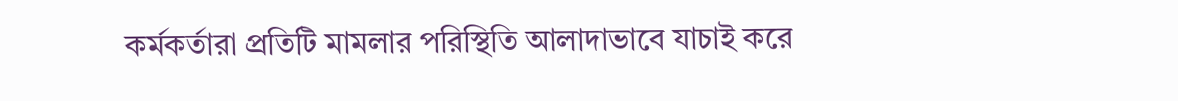কর্মকর্তারা প্রতিটি মামলার পরিস্থিতি আলাদাভাবে যাচাই করে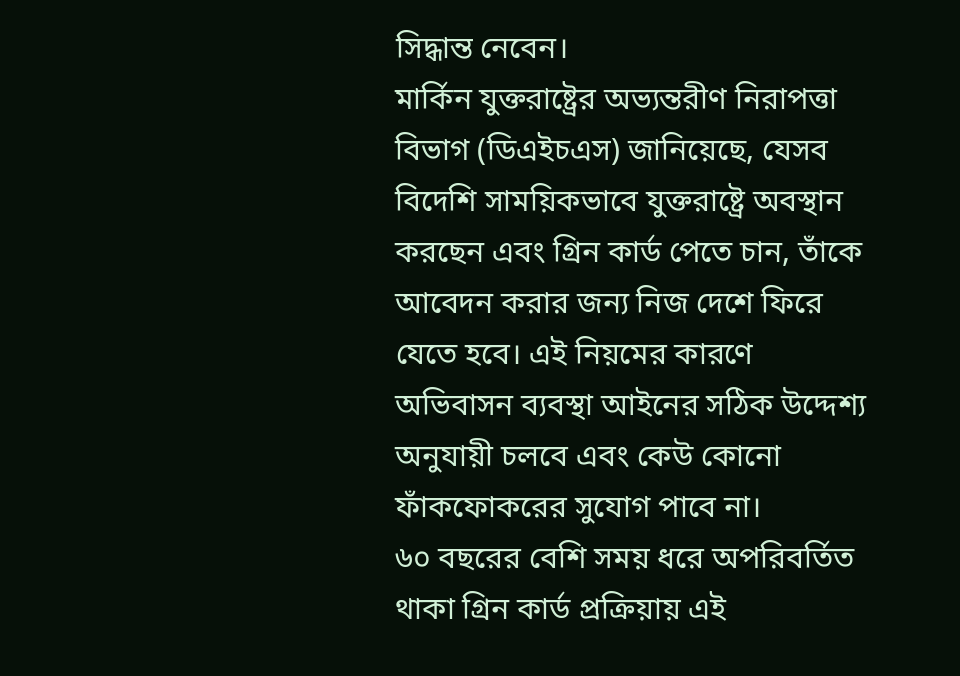সিদ্ধান্ত নেবেন।
মার্কিন যুক্তরাষ্ট্রের অভ্যন্তরীণ নিরাপত্তা বিভাগ (ডিএইচএস) জানিয়েছে, যেসব বিদেশি সাময়িকভাবে যুক্তরাষ্ট্রে অবস্থান করছেন এবং গ্রিন কার্ড পেতে চান, তাঁকে আবেদন করার জন্য নিজ দেশে ফিরে যেতে হবে। এই নিয়মের কারণে অভিবাসন ব্যবস্থা আইনের সঠিক উদ্দেশ্য অনুযায়ী চলবে এবং কেউ কোনো ফাঁকফোকরের সুযোগ পাবে না।
৬০ বছরের বেশি সময় ধরে অপরিবর্তিত থাকা গ্রিন কার্ড প্রক্রিয়ায় এই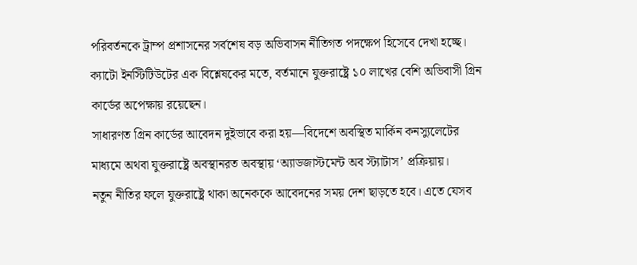পরিবর্তনকে ট্রাম্প প্রশাসনের সর্বশেষ বড় অভিবাসন নীতিগত পদক্ষেপ হিসেবে দেখা হচ্ছে।
ক্যাটো ইনস্টিটিউটের এক বিশ্লেষকের মতে, বর্তমানে যুক্তরাষ্ট্রে ১০ লাখের বেশি অভিবাসী গ্রিন কার্ডের অপেক্ষায় রয়েছেন।
সাধারণত গ্রিন কার্ডের আবেদন দুইভাবে করা হয়—বিদেশে অবস্থিত মার্কিন কনস্যুলেটের মাধ্যমে অথবা যুক্তরাষ্ট্রে অবস্থানরত অবস্থায় ‘অ্যাডজাস্টমেন্ট অব স্ট্যাটাস’ প্রক্রিয়ায়।
নতুন নীতির ফলে যুক্তরাষ্ট্রে থাকা অনেককে আবেদনের সময় দেশ ছাড়তে হবে। এতে যেসব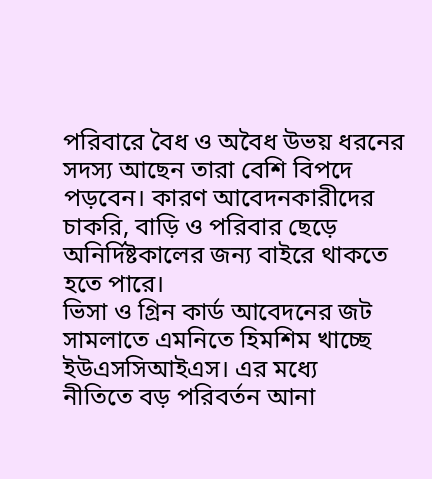পরিবারে বৈধ ও অবৈধ উভয় ধরনের সদস্য আছেন তারা বেশি বিপদে পড়বেন। কারণ আবেদনকারীদের চাকরি, বাড়ি ও পরিবার ছেড়ে অনির্দিষ্টকালের জন্য বাইরে থাকতে হতে পারে।
ভিসা ও গ্রিন কার্ড আবেদনের জট সামলাতে এমনিতে হিমশিম খাচ্ছে ইউএসসিআইএস। এর মধ্যে
নীতিতে বড় পরিবর্তন আনা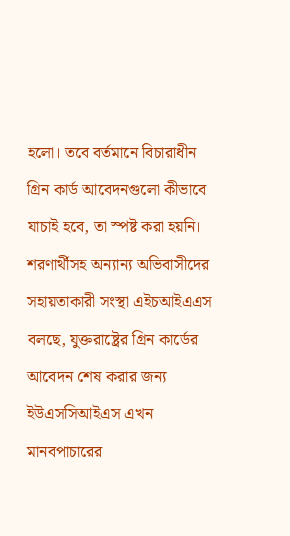হলো। তবে বর্তমানে বিচারাধীন গ্রিন কার্ড আবেদনগুলো কীভাবে যাচাই হবে, তা স্পষ্ট করা হয়নি।
শরণার্থীসহ অন্যান্য অভিবাসীদের সহায়তাকারী সংস্থা এইচআইএএস বলছে, যুক্তরাষ্ট্রের গ্রিন কার্ডের আবেদন শেষ করার জন্য ইউএসসিআইএস এখন মানবপাচারের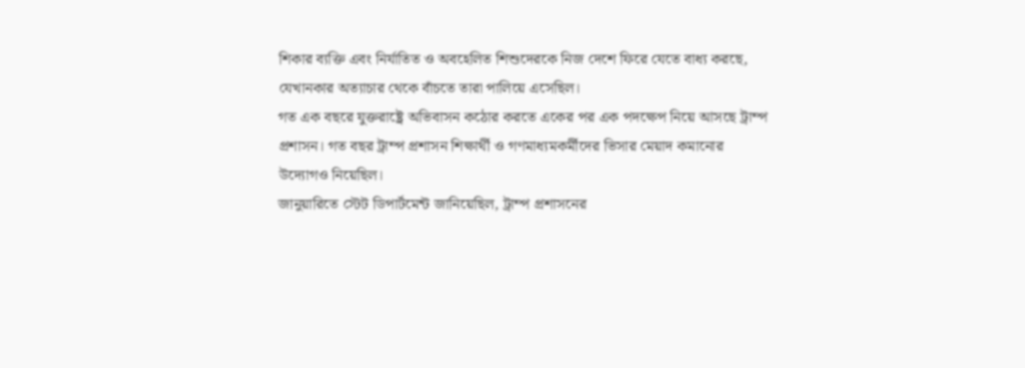শিকার ব্যক্তি এবং নির্যাতিত ও অবহেলিত শিশুদেরকে নিজ দেশে ফিরে যেতে বাধ্য করছে, যেখানকার অত্যাচার থেকে বাঁচতে তারা পালিয়ে এসেছিল।
গত এক বছরে যুক্তরাষ্ট্রে অভিবাসন কঠোর করতে একের পর এক পদক্ষেপ নিয়ে আসছে ট্রাম্প প্রশাসন। গত বছর ট্রাম্প প্রশাসন শিক্ষার্থী ও গণমাধ্যমকর্মীদের ভিসার মেয়াদ কমানোর উদ্যোগও নিয়েছিল।
জানুয়ারিতে স্টেট ডিপার্টমেন্ট জানিয়েছিল, ট্রাম্প প্রশাসনের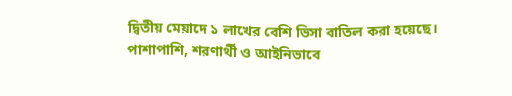দ্বিতীয় মেয়াদে ১ লাখের বেশি ভিসা বাতিল করা হয়েছে। পাশাপাশি, শরণার্থী ও আইনিভাবে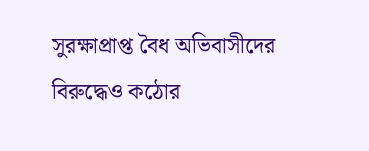সুরক্ষাপ্রাপ্ত বৈধ অভিবাসীদের বিরুদ্ধেও কঠোর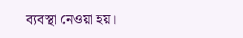ব্যবস্থা নেওয়া হয়।